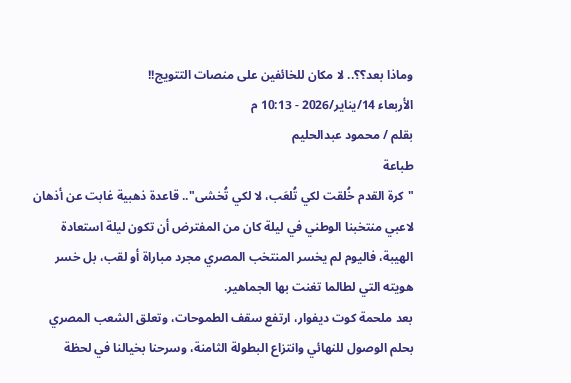وماذا بعد؟؟.. لا مكان للخائفين على منصات التتويج!!
الأربعاء 14/يناير/2026 - 10:13 م
بقلم / محمود عبدالحليم
طباعة
"كرة القدم خُلقت لكي تُلعَب، لا لكي تُخشى".. قاعدة ذهبية غابت عن أذهان لاعبي منتخبنا الوطني في ليلة كان من المفترض أن تكون ليلة استعادة الهيبة، فاليوم لم يخسر المنتخب المصري مجرد مباراة أو لقب، بل خسر هويته التي لطالما تغنت بها الجماهير.
بعد ملحمة كوت ديفوار، ارتفع سقف الطموحات، وتعلق الشعب المصري بحلم الوصول للنهائي وانتزاع البطولة الثامنة، وسرحنا بخيالنا في لحظة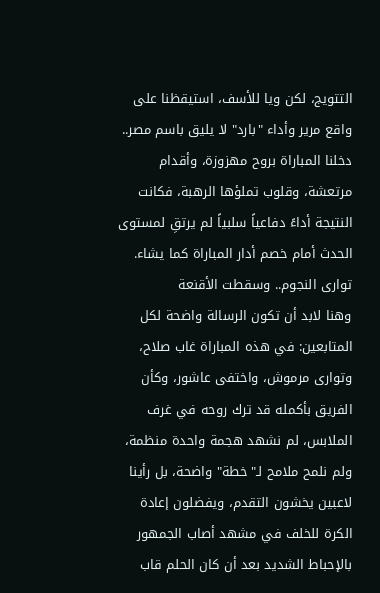التتويج، لكن ويا للأسف، استيقظنا على واقع مرير وأداء "بارد" لا يليق باسم مصر.. دخلنا المباراة بروح مهزوزة، وأقدام مرتعشة، وقلوب تملؤها الرهبة، فكانت النتيجة أداءً دفاعياً سلبياً لم يرتقِ لمستوى الحدث أمام خصم أدار المباراة كما يشاء.
توارى النجوم.. وسقطت الأقنعة
وهنا لابد أن تكون الرسالة واضحة لكل المتابعين: في هذه المباراة غاب صلاح، وتوارى مرموش، واختفى عاشور، وكأن الفريق بأكمله قد ترك روحه في غرف الملابس، لم نشهد هجمة واحدة منظمة، ولم نلمح ملامح لـ"خطة" واضحة، بل رأينا لاعبين يخشون التقدم، ويفضلون إعادة الكرة للخلف في مشهد أصاب الجمهور بالإحباط الشديد بعد أن كان الحلم قاب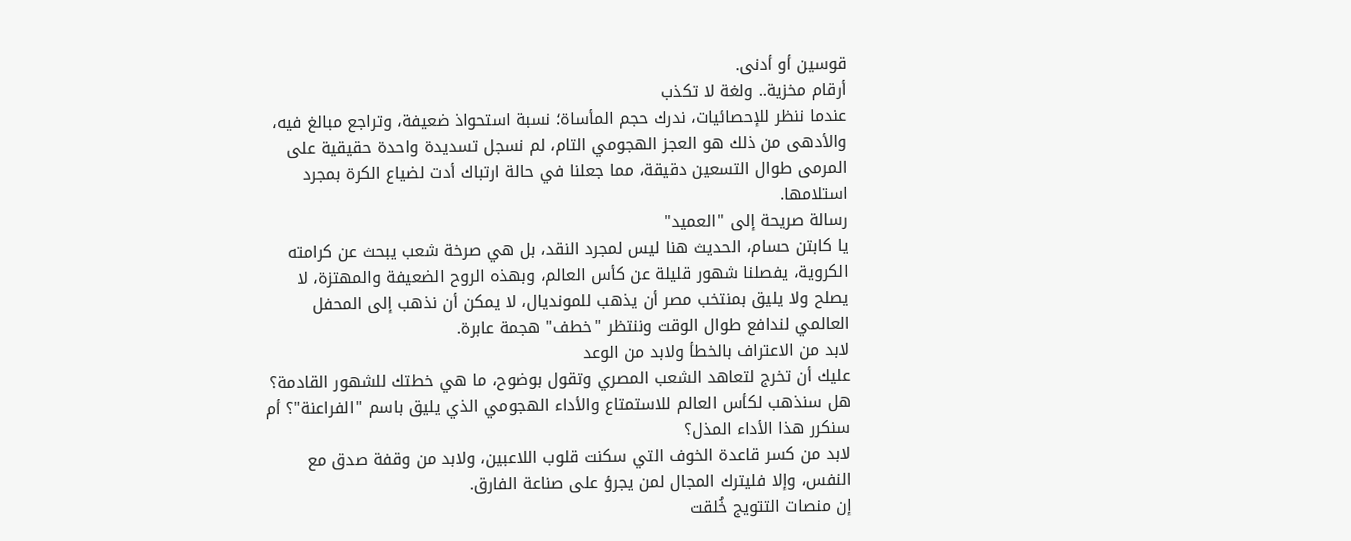قوسين أو أدنى.
أرقام مخزية.. ولغة لا تكذب
عندما ننظر للإحصائيات، ندرك حجم المأساة؛ نسبة استحواذ ضعيفة، وتراجع مبالغ فيه، والأدهى من ذلك هو العجز الهجومي التام، لم نسجل تسديدة واحدة حقيقية على المرمى طوال التسعين دقيقة، مما جعلنا في حالة ارتباك أدت لضياع الكرة بمجرد استلامها.
رسالة صريحة إلى "العميد"
يا كابتن حسام، الحديث هنا ليس لمجرد النقد، بل هي صرخة شعب يبحث عن كرامته الكروية، يفصلنا شهور قليلة عن كأس العالم، وبهذه الروح الضعيفة والمهتزة، لا يصلح ولا يليق بمنتخب مصر أن يذهب للمونديال، لا يمكن أن نذهب إلى المحفل العالمي لندافع طوال الوقت وننتظر "خطف" هجمة عابرة.
لابد من الاعتراف بالخطأ ولابد من الوعد
عليك أن تخرج لتعاهد الشعب المصري وتقول بوضوح، ما هي خطتك للشهور القادمة؟ هل سنذهب لكأس العالم للاستمتاع والأداء الهجومي الذي يليق باسم "الفراعنة"؟ أم سنكرر هذا الأداء المذل؟
لابد من كسر قاعدة الخوف التي سكنت قلوب اللاعبين، ولابد من وقفة صدق مع النفس، وإلا فليترك المجال لمن يجرؤ على صناعة الفارق.
إن منصات التتويج خُلقت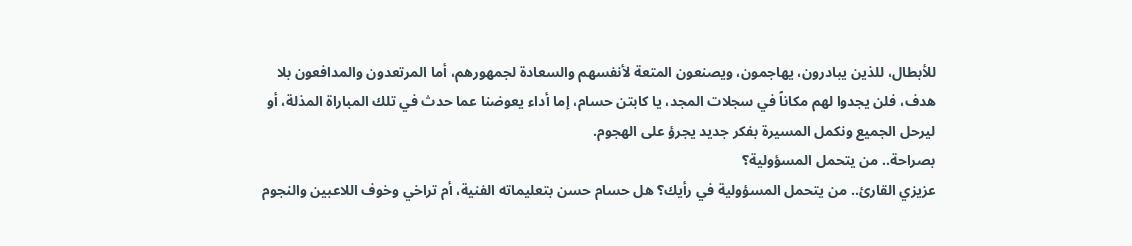للأبطال، للذين يبادرون، يهاجمون، ويصنعون المتعة لأنفسهم والسعادة لجمهورهم، أما المرتعدون والمدافعون بلا هدف، فلن يجدوا لهم مكاناً في سجلات المجد، يا كابتن حسام، إما أداء يعوضنا عما حدث في تلك المباراة المذلة، أو ليرحل الجميع ونكمل المسيرة بفكر جديد يجرؤ على الهجوم.
بصراحة.. من يتحمل المسؤولية؟
عزيزي القارئ.. من يتحمل المسؤولية في رأيك؟ هل حسام حسن بتعليماته الفنية، أم تراخي وخوف اللاعبين والنجوم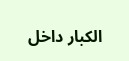الكبار داخل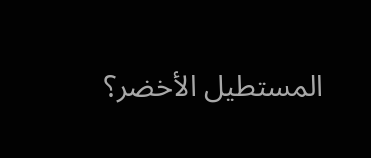المستطيل الأخضر؟